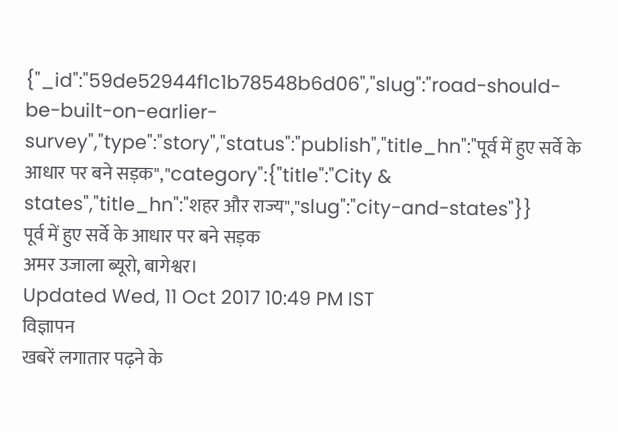{"_id":"59de52944f1c1b78548b6d06","slug":"road-should-be-built-on-earlier-survey","type":"story","status":"publish","title_hn":"पूर्व में हुए सर्वे के आधार पर बने सड़क","category":{"title":"City & states","title_hn":"शहर और राज्य","slug":"city-and-states"}}
पूर्व में हुए सर्वे के आधार पर बने सड़क
अमर उजाला ब्यूरो, बागेश्वर।
Updated Wed, 11 Oct 2017 10:49 PM IST
विज्ञापन
खबरें लगातार पढ़ने के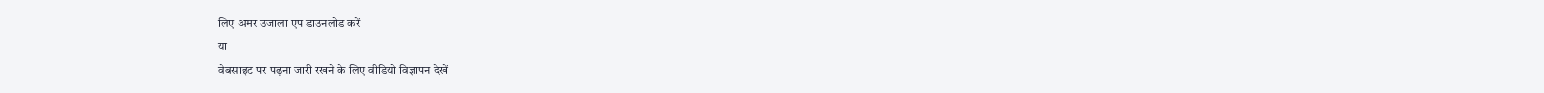लिए अमर उजाला एप डाउनलोड करें
या
वेबसाइट पर पढ़ना जारी रखने के लिए वीडियो विज्ञापन देखें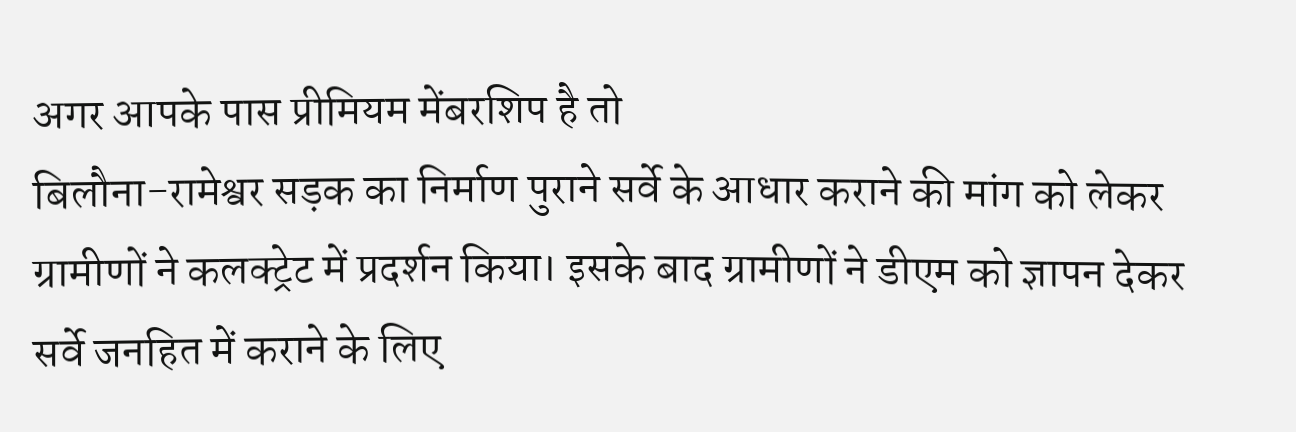अगर आपके पास प्रीमियम मेंबरशिप है तो
बिलौना-रामेश्वर सड़क का निर्माण पुराने सर्वे के आधार कराने की मांग को लेकर ग्रामीणों ने कलक्ट्रेट में प्रदर्शन किया। इसके बाद ग्रामीणों ने डीएम को ज्ञापन देकर सर्वे जनहित में कराने के लिए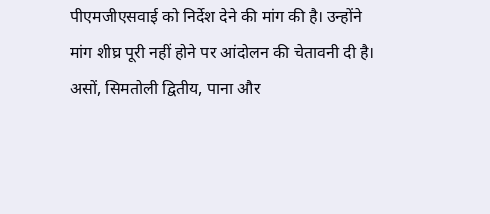पीएमजीएसवाई को निर्देश देने की मांग की है। उन्होंने मांग शीघ्र पूरी नहीं होने पर आंदोलन की चेतावनी दी है। असों, सिमतोली द्वितीय, पाना और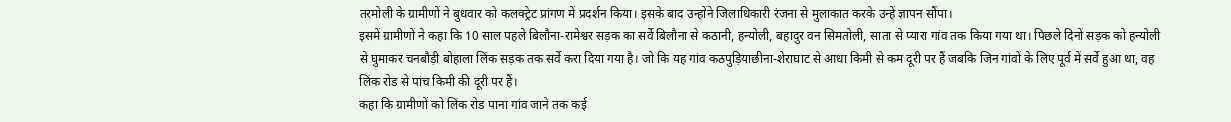तरमोली के ग्रामीणों ने बुधवार को कलक्ट्रेट प्रांगण में प्रदर्शन किया। इसके बाद उन्होंने जिलाधिकारी रंजना से मुलाकात करके उन्हें ज्ञापन सौंपा।
इसमें ग्रामीणों ने कहा कि 10 साल पहले बिलौना-रामेश्वर सड़क का सर्वे बिलौना से कठानी, हन्योली, बहादुर वन सिमतोली, साता से प्यारा गांव तक किया गया था। पिछले दिनों सड़क को हन्योली से घुमाकर चनबौड़ी बोहाला लिंक सड़क तक सर्वे करा दिया गया है। जो कि यह गांव कठपुड़ियाछीना-शेराघाट से आधा किमी से कम दूरी पर हैं जबकि जिन गांवों के लिए पूर्व में सर्वे हुआ था, वह लिंक रोड से पांच किमी की दूरी पर हैं।
कहा कि ग्रामीणों को लिंक रोड पाना गांव जाने तक कई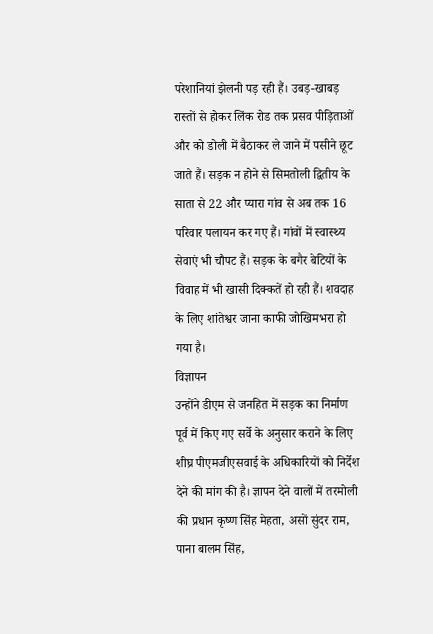परेशानियां झेलनी पड़ रही हैं। उबड़-खाबड़ रास्तों से होकर लिंक रोड तक प्रसव पीड़िताओं और को डोली में बैठाकर ले जाने में पसीने छूट जाते हैं। सड़क न होने से सिमतोली द्वितीय के साता से 22 और प्यारा गांव से अब तक 16 परिवार पलायन कर गए हैं। गांवों में स्वास्थ्य सेवाएं भी चौपट हैं। सड़क के बगैर बेटियों के विवाह में भी खासी दिक्कतें हो रही हैं। शवदाह के लिए शांतेश्वर जाना काफी जोखिमभरा हो गया है।
विज्ञापन
उन्होंने डीएम से जनहित में सड़क का निर्माण पूर्व में किए गए सर्वे के अनुसार कराने के लिए शीघ्र पीएमजीएसवाई के अधिकारियों को निर्देश देने की मांग की है। ज्ञापन देने वालों में तरमोली की प्रधान कृष्ण सिंह मेहता, असों सुंदर राम, पाना बालम सिंह,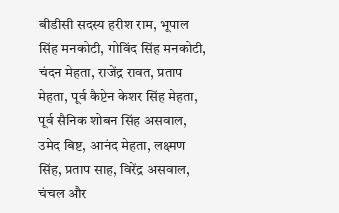बीडीसी सदस्य हरीश राम, भूपाल सिंह मनकोटी, गोविंद सिंह मनकोटी, चंदन मेहता, राजेंद्र रावत, प्रताप मेहता, पूर्व कैप्टेन केशर सिंह मेहता, पूर्व सैनिक शोबन सिंह असवाल, उमेद बिष्ट, आनंद मेहता, लक्ष्मण सिंह, प्रताप साह, विरेंद्र असवाल, चंचल और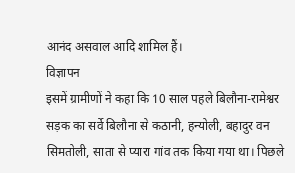आनंद असवाल आदि शामिल हैं।
विज्ञापन
इसमें ग्रामीणों ने कहा कि 10 साल पहले बिलौना-रामेश्वर सड़क का सर्वे बिलौना से कठानी, हन्योली, बहादुर वन सिमतोली, साता से प्यारा गांव तक किया गया था। पिछले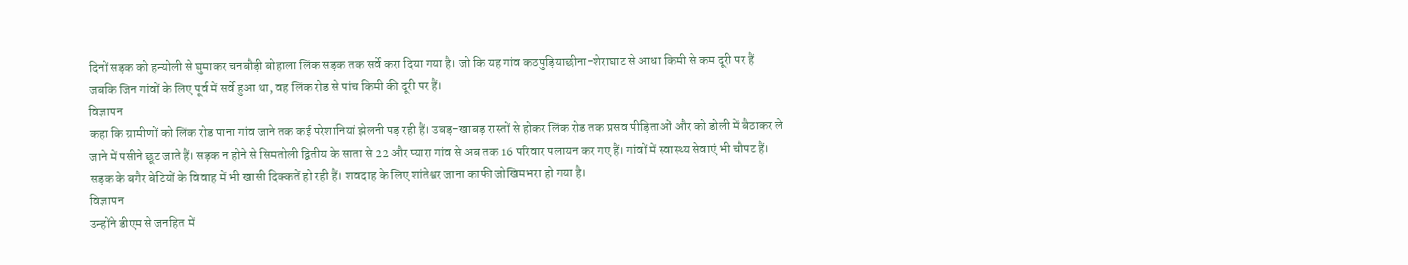दिनों सड़क को हन्योली से घुमाकर चनबौड़ी बोहाला लिंक सड़क तक सर्वे करा दिया गया है। जो कि यह गांव कठपुड़ियाछीना-शेराघाट से आधा किमी से कम दूरी पर हैं जबकि जिन गांवों के लिए पूर्व में सर्वे हुआ था, वह लिंक रोड से पांच किमी की दूरी पर हैं।
विज्ञापन
कहा कि ग्रामीणों को लिंक रोड पाना गांव जाने तक कई परेशानियां झेलनी पड़ रही हैं। उबड़-खाबड़ रास्तों से होकर लिंक रोड तक प्रसव पीड़िताओं और को डोली में बैठाकर ले जाने में पसीने छूट जाते हैं। सड़क न होने से सिमतोली द्वितीय के साता से 22 और प्यारा गांव से अब तक 16 परिवार पलायन कर गए हैं। गांवों में स्वास्थ्य सेवाएं भी चौपट हैं। सड़क के बगैर बेटियों के विवाह में भी खासी दिक्कतें हो रही हैं। शवदाह के लिए शांतेश्वर जाना काफी जोखिमभरा हो गया है।
विज्ञापन
उन्होंने डीएम से जनहित में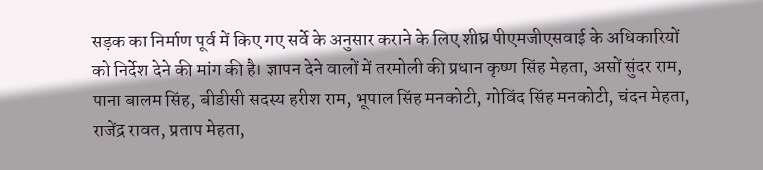सड़क का निर्माण पूर्व में किए गए सर्वे के अनुसार कराने के लिए शीघ्र पीएमजीएसवाई के अधिकारियों को निर्देश देने की मांग की है। ज्ञापन देने वालों में तरमोली की प्रधान कृष्ण सिंह मेहता, असों सुंदर राम, पाना बालम सिंह, बीडीसी सदस्य हरीश राम, भूपाल सिंह मनकोटी, गोविंद सिंह मनकोटी, चंदन मेहता, राजेंद्र रावत, प्रताप मेहता,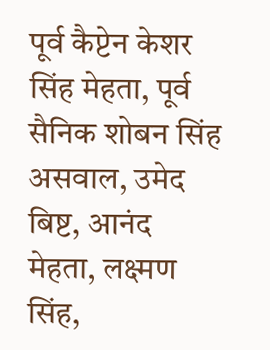पूर्व कैप्टेन केशर सिंह मेहता, पूर्व सैनिक शोबन सिंह असवाल, उमेद बिष्ट, आनंद मेहता, लक्ष्मण सिंह,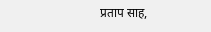प्रताप साह,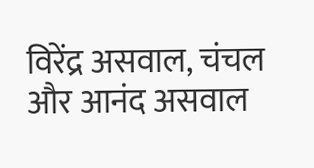विरेंद्र असवाल, चंचल और आनंद असवाल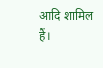आदि शामिल हैं।